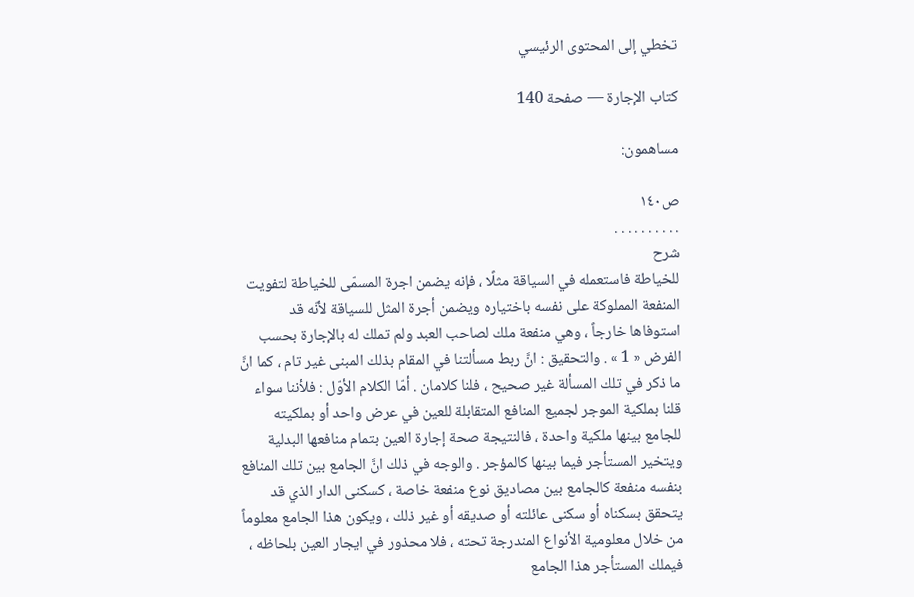تخطي إلى المحتوى الرئيسي

كتاب الإجارة — صفحة 140

مساهمون:

ص١٤٠
. . . . . . . . . .
شرح
للخياطة فاستعمله في السياقة مثلًا ، فإنه يضمن اجرة المسمّى للخياطة لتفويت المنفعة المملوكة على نفسه باختياره ويضمن أجرة المثل للسياقة لأنّه قد استوفاها خارجاً ، وهي منفعة ملك لصاحب العبد ولم تملك له بالإجارة بحسب الفرض « 1 » . والتحقيق : انَّ ربط مسألتنا في المقام بذلك المبنى غير تام ، كما انَّ ما ذكر في تلك المسألة غير صحيح ، فلنا كلامان . أمّا الكلام الأوّل : فلأننا سواء قلنا بملكية الموجر لجميع المنافع المتقابلة للعين في عرض واحد أو بملكيته للجامع بينها ملكية واحدة ، فالنتيجة صحة إجارة العين بتمام منافعها البدلية ويتخير المستأجر فيما بينها كالمؤجر . والوجه في ذلك انَّ الجامع بين تلك المنافع بنفسه منفعة كالجامع بين مصاديق نوع منفعة خاصة ، كسكنى الدار الذي قد يتحقق بسكناه أو سكنى عائلته أو صديقه أو غير ذلك ، ويكون هذا الجامع معلوماً من خلال معلومية الأنواع المندرجة تحته ، فلا محذور في ايجار العين بلحاظه ، فيملك المستأجر هذا الجامع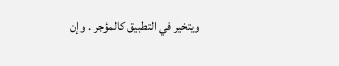ويتخير في التطبيق كالمؤجر . وإن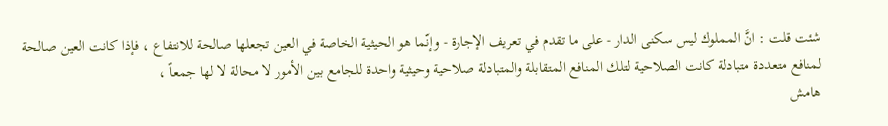شئت قلت : انَّ المملوك ليس سكنى الدار - على ما تقدم في تعريف الإجارة - وإنّما هو الحيثية الخاصة في العين تجعلها صالحة للانتفاع ، فإذا كانت العين صالحة لمنافع متعددة متبادلة كانت الصلاحية لتلك المنافع المتقابلة والمتبادلة صلاحية وحيثية واحدة للجامع بين الأمور لا محالة لا لها جمعاً ،
هامش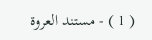( 1 ) - مستند العروة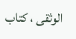الوثقى ، كتاب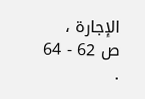الإجارة ، ص 62 - 64 .